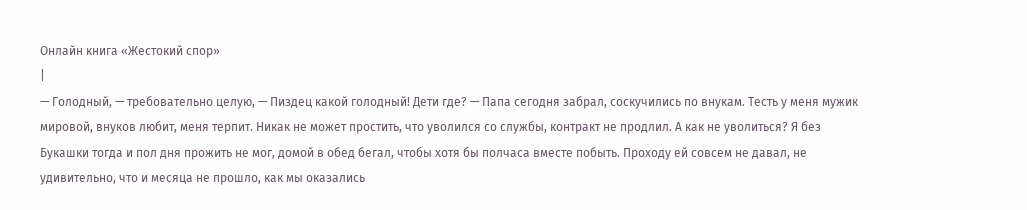Онлайн книга «Жестокий спор»
|
— Голодный, — требовательно целую, — Пиздец какой голодный! Дети где? — Папа сегодня забрал, соскучились по внукам. Тесть у меня мужик мировой, внуков любит, меня терпит. Никак не может простить, что уволился со службы, контракт не продлил. А как не уволиться? Я без Букашки тогда и пол дня прожить не мог, домой в обед бегал, чтобы хотя бы полчаса вместе побыть. Проходу ей совсем не давал, не удивительно, что и месяца не прошло, как мы оказались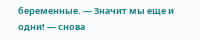беременные. — Значит мы еще и одни! — снова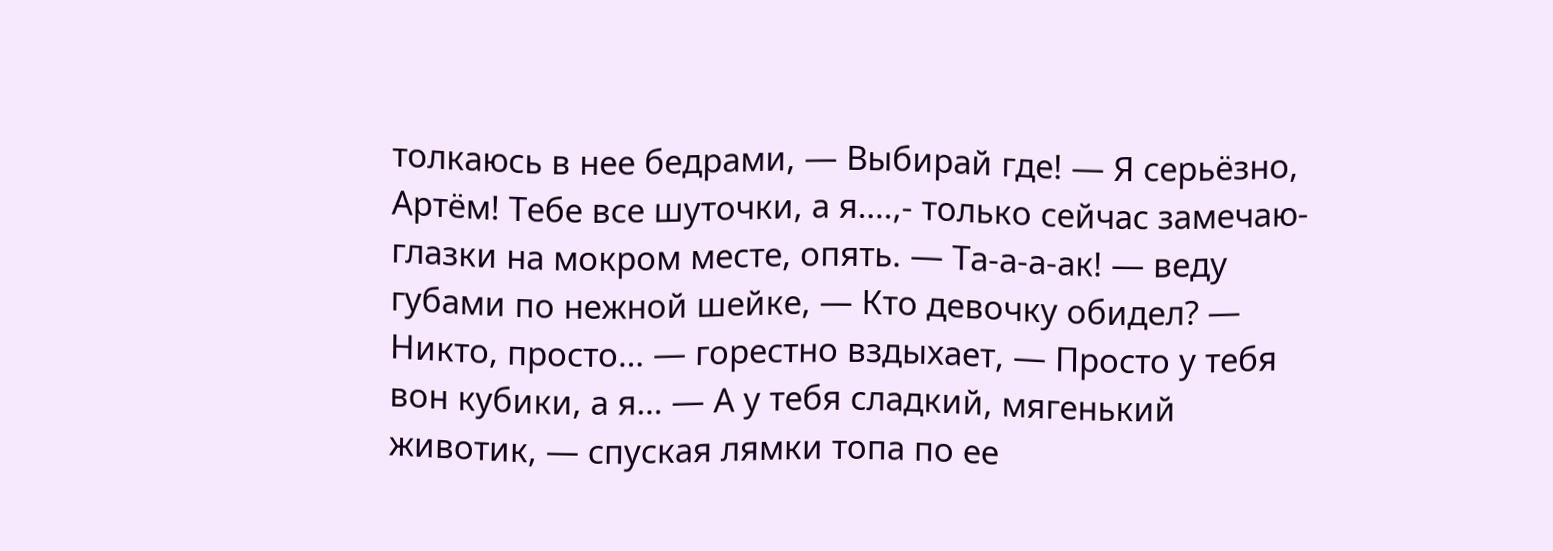толкаюсь в нее бедрами, — Выбирай где! — Я серьёзно, Артём! Тебе все шуточки, а я….,- только сейчас замечаю- глазки на мокром месте, опять. — Та-а-а-ак! — веду губами по нежной шейке, — Кто девочку обидел? — Никто, просто… — горестно вздыхает, — Просто у тебя вон кубики, а я… — А у тебя сладкий, мягенький животик, — спуская лямки топа по ее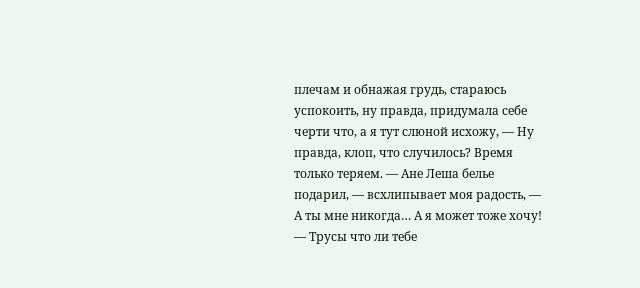плечам и обнажая грудь, стараюсь успокоить, ну правда, придумала себе черти что, а я тут слюной исхожу, — Ну правда, клоп, что случилось? Время только теряем. — Ане Леша белье подарил, — всхлипывает моя радость, — А ты мне никогда… А я может тоже хочу! — Трусы что ли тебе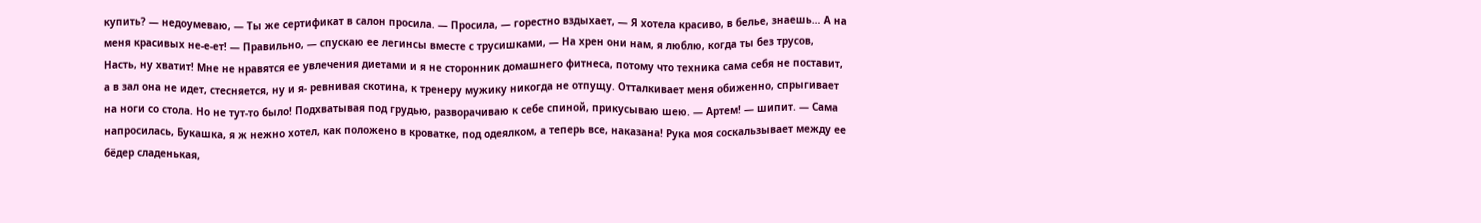купить? — недоумеваю, — Ты же сертификат в салон просила. — Просила, — горестно вздыхает, — Я хотела красиво, в белье, знаешь… А на меня красивых не-е-ет! — Правильно, — спускаю ее легинсы вместе с трусишками, — На хрен они нам, я люблю, когда ты без трусов, Насть, ну хватит! Мне не нравятся ее увлечения диетами и я не сторонник домашнего фитнеса, потому что техника сама себя не поставит, а в зал она не идет, стесняется, ну и я- ревнивая скотина, к тренеру мужику никогда не отпущу. Отталкивает меня обиженно, спрыгивает на ноги со стола. Но не тут-то было! Подхватывая под грудью, разворачиваю к себе спиной, прикусываю шею. — Артем! — шипит. — Сама напросилась, Букашка, я ж нежно хотел, как положено в кроватке, под одеялком, а теперь все, наказана! Рука моя соскальзывает между ее бёдер сладенькая,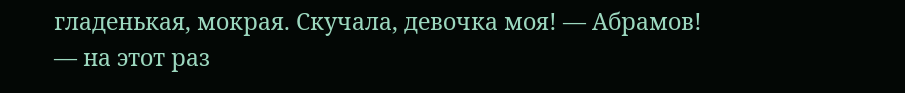гладенькая, мокрая. Скучала, девочка моя! — Абрамов! — на этот раз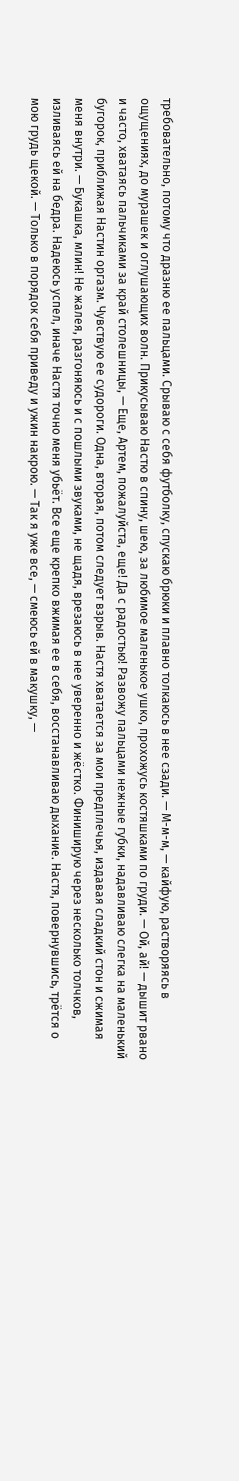требовательно, потому что дразню ее пальцами. Срываю с себя футболку, спускаю брюки и плавно толкаюсь в нее сзади. — М-м-м, — кайфую, растворяясь в ощущениях, до мурашек и оглушающих волн. Прикусываю Настю в спину, шею, за любимое маленькое ушко, прохожусь костяшками по груди. — Ой, ай! — дышит рвано и часто, хватаясь пальчиками за край столешницы, — Еще, Артем, пожалуйста, еще! Да с радостью! Развожу пальцами нежные губки, надавливаю слегка на маленький бугорок, приближая Настин оргазм. Чувствую ее судороги. Одна, вторая, потом следует взрыв. Настя хватается за мои предплечья, издавая сладкий стон и сжимая меня внутри. — Букашка, млин! Не жалея, разгоняюсь и с пошлыми звуками, не щадя, врезаюсь в нее уверенно и жёстко. Финиширую через несколько толчков, изливаясь ей на бедра. Надеюсь успел, иначе Настя точно меня убьёт. Все еще крепко вжимая ее в себя, восстанавливаю дыхание. Настя, повернувшись, трётся о мою грудь щекой. — Только в порядок себя приведу и ужин накрою. — Так я уже все, — смеюсь ей в макушку, —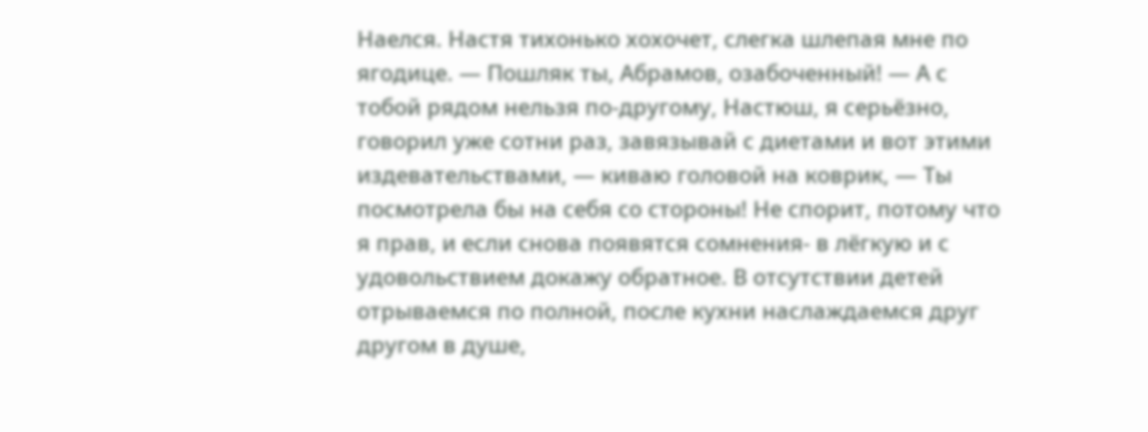Наелся. Настя тихонько хохочет, слегка шлепая мне по ягодице. — Пошляк ты, Абрамов, озабоченный! — А с тобой рядом нельзя по-другому, Настюш, я серьёзно, говорил уже сотни раз, завязывай с диетами и вот этими издевательствами, — киваю головой на коврик, — Ты посмотрела бы на себя со стороны! Не спорит, потому что я прав, и если снова появятся сомнения- в лёгкую и с удовольствием докажу обратное. В отсутствии детей отрываемся по полной, после кухни наслаждаемся друг другом в душе,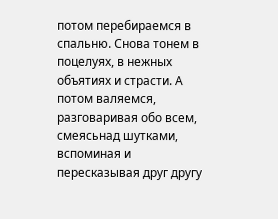потом перебираемся в спальню. Снова тонем в поцелуях, в нежных объятиях и страсти. А потом валяемся, разговаривая обо всем, смеясьнад шутками, вспоминая и пересказывая друг другу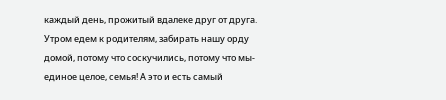каждый день, прожитый вдалеке друг от друга. Утром едем к родителям, забирать нашу орду домой, потому что соскучились, потому что мы- единое целое, семья! А это и есть самый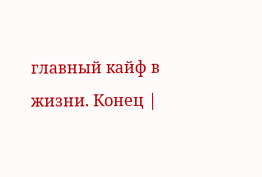главный кайф в жизни. Конец |